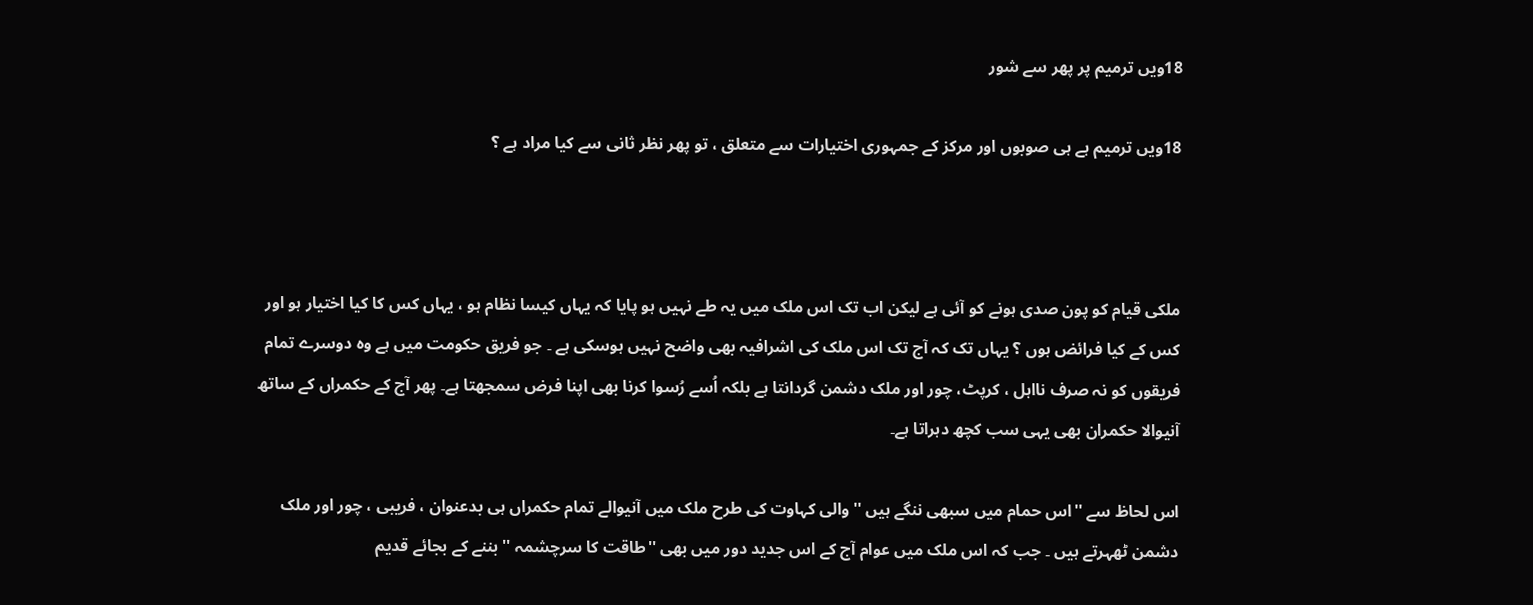18ویں ترمیم پر پھر سے شور

18ویں ترمیم ہے ہی صوبوں اور مرکز کے جمہوری اختیارات سے متعلق ، تو پھر نظر ثانی سے کیا مراد ہے ؟



ملکی قیام کو پون صدی ہونے کو آئی ہے لیکن اب تک اس ملک میں یہ طے نہیں ہو پایا کہ یہاں کیسا نظام ہو ، یہاں کس کا کیا اختیار ہو اور کس کے کیا فرائض ہوں ؟ یہاں تک کہ آج تک اس ملک کی اشرافیہ بھی واضح نہیں ہوسکی ہے ۔ جو فریق حکومت میں ہے وہ دوسرے تمام فریقوں کو نہ صرف نااہل ، کرپٹ، چور اور ملک دشمن گردانتا ہے بلکہ اُسے رُسوا کرنا بھی اپنا فرض سمجھتا ہے۔ پھر آج کے حکمراں کے ساتھ آنیوالا حکمران بھی یہی سب کچھ دہراتا ہے۔

اس لحاظ سے ''اس حمام میں سبھی ننگے ہیں '' والی کہاوت کی طرح ملک میں آنیوالے تمام حکمراں ہی بدعنوان ، فریبی ، چور اور ملک دشمن ٹھہرتے ہیں ۔ جب کہ اس ملک میں عوام آج کے اس جدید دور میں بھی ''طاقت کا سرچشمہ '' بننے کے بجائے قدیم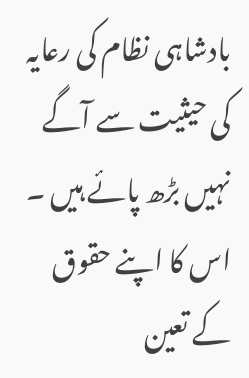بادشاہی نظام کی رعایہ کی حیثیت سے آگے نہیں بڑھ پائے ہیں ۔ اس کا اپنے حقوق کے تعین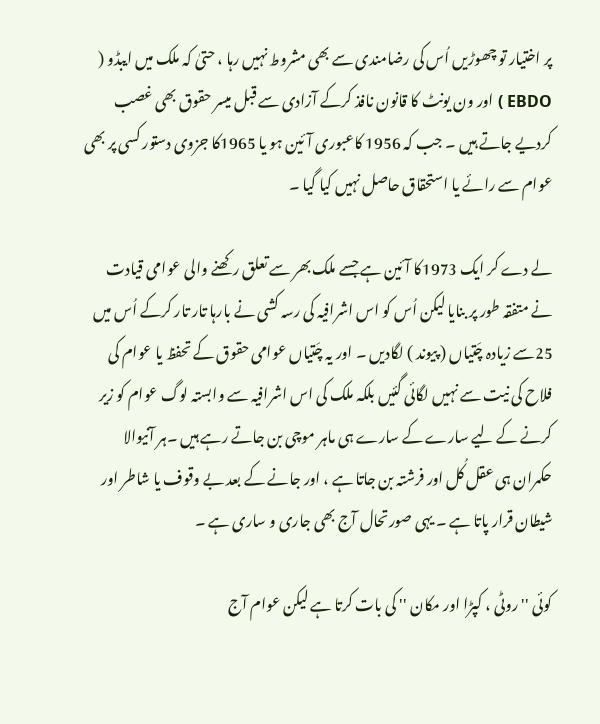پر اختیار تو چھوڑیں اُس کی رضامندی سے بھی مشروط نہیں رہا ، حتیٰ کہ ملک میں ایبڈو ( EBDO ) اور ون یونٹ کا قانون نافذ کرکے آزادی سے قبل میسر حقوق بھی غصب کردیے جاتے ہیں ۔ جب کہ 1956 کاعبوری آئین ہو یا 1965کا جزوی دستور کسی پر بھی عوام سے رائے یا استحقاق حاصل نہیں کیا گیا ۔

لے دے کر ایک 1973کا آئین ہے جسے ملک بھر سے تعلق رکھنے والی عوامی قیادت نے متفقہ طور پر بنایا لیکن اُس کو اس اشرافیہ کی رسہ کشی نے بارہا تار تار کرکے اُس میں 25سے زیادہ چَتیاں ( پیوند ) لگادیں ۔ اور یہ چَتیاں عوامی حقوق کے تحفظ یا عوام کی فلاح کی نیت سے نہیں لگائی گئیں بلکہ ملک کی اس اشرافیہ سے وابستہ لوگ عوام کو زیر کرنے کے لیے سارے کے سارے ہی ماہر موچی بن جاتے رہے ہیں ۔ہر آنیوالا حکمران ہی عقل کُل اور فرشتہ بن جاتا ہے ، اور جانے کے بعد بے وقوف یا شاطر اور شیطان قرار پاتا ہے ۔ یہی صورتحال آج بھی جاری و ساری ہے ۔

کوئی ''روٹی ، کپڑا اور مکان '' کی بات کرتا ہے لیکن عوام آج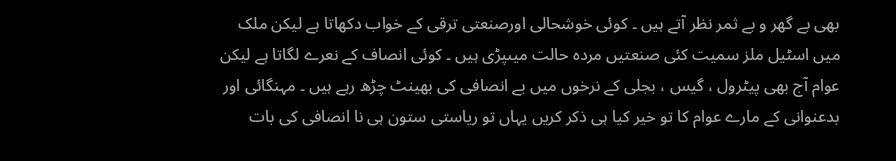بھی بے گھر و بے ثمر نظر آتے ہیں ۔ کوئی خوشحالی اورصنعتی ترقی کے خواب دکھاتا ہے لیکن ملک میں اسٹیل ملز سمیت کئی صنعتیں مردہ حالت میںپڑی ہیں ۔ کوئی انصاف کے نعرے لگاتا ہے لیکن عوام آج بھی پیٹرول ، گیس ، بجلی کے نرخوں میں بے انصافی کی بھینٹ چڑھ رہے ہیں ۔ مہنگائی اور بدعنوانی کے مارے عوام کا تو خیر کیا ہی ذکر کریں یہاں تو ریاستی ستون ہی نا انصافی کی بات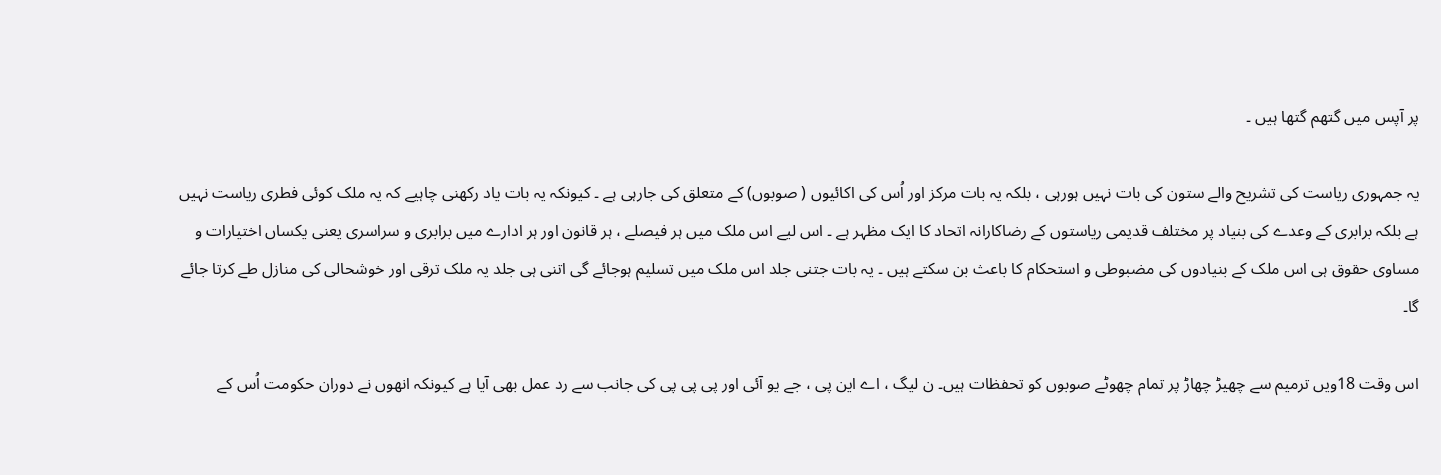پر آپس میں گتھم گتھا ہیں ۔

یہ جمہوری ریاست کی تشریح والے ستون کی بات نہیں ہورہی ، بلکہ یہ بات مرکز اور اُس کی اکائیوں ( صوبوں) کے متعلق کی جارہی ہے ۔ کیونکہ یہ بات یاد رکھنی چاہیے کہ یہ ملک کوئی فطری ریاست نہیں ہے بلکہ برابری کے وعدے کی بنیاد پر مختلف قدیمی ریاستوں کے رضاکارانہ اتحاد کا ایک مظہر ہے ۔ اس لیے اس ملک میں ہر فیصلے ، ہر قانون اور ہر ادارے میں برابری و سراسری یعنی یکساں اختیارات و مساوی حقوق ہی اس ملک کے بنیادوں کی مضبوطی و استحکام کا باعث بن سکتے ہیں ۔ یہ بات جتنی جلد اس ملک میں تسلیم ہوجائے گی اتنی ہی جلد یہ ملک ترقی اور خوشحالی کی منازل طے کرتا جائے گا۔

اس وقت 18ویں ترمیم سے چھیڑ چھاڑ پر تمام چھوٹے صوبوں کو تحفظات ہیں۔ ن لیگ ، اے این پی ، جے یو آئی اور پی پی پی کی جانب سے رد عمل بھی آیا ہے کیونکہ انھوں نے دوران حکومت اُس کے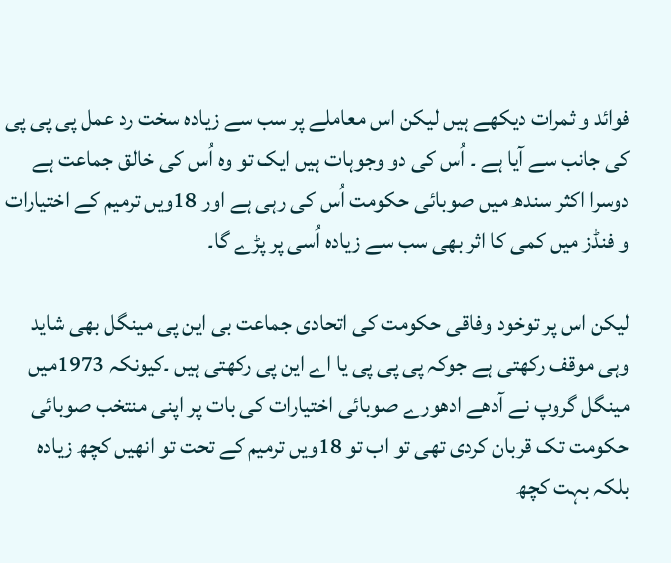فوائد و ثمرات دیکھے ہیں لیکن اس معاملے پر سب سے زیادہ سخت رد عمل پی پی پی کی جانب سے آیا ہے ۔ اُس کی دو وجوہات ہیں ایک تو وہ اُس کی خالق جماعت ہے دوسرا اکثر سندھ میں صوبائی حکومت اُس کی رہی ہے اور 18ویں ترمیم کے اختیارات و فنڈز میں کمی کا اثر بھی سب سے زیادہ اُسی پر پڑے گا۔

لیکن اس پر توخود وفاقی حکومت کی اتحادی جماعت بی این پی مینگل بھی شاید وہی موقف رکھتی ہے جوکہ پی پی پی یا اے این پی رکھتی ہیں ۔کیونکہ 1973میں مینگل گروپ نے آدھے ادھورے صوبائی اختیارات کی بات پر اپنی منتخب صوبائی حکومت تک قربان کردی تھی تو اب تو 18ویں ترمیم کے تحت تو انھیں کچھ زیادہ بلکہ بہت کچھ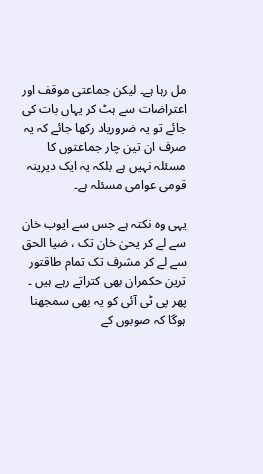مل رہا ہے۔ لیکن جماعتی موقف اور اعتراضات سے ہٹ کر یہاں بات کی جائے تو یہ ضروریاد رکھا جائے کہ یہ صرف ان تین چار جماعتوں کا مسئلہ نہیں ہے بلکہ یہ ایک دیرینہ قومی عوامی مسئلہ ہے۔

یہی وہ نکتہ ہے جس سے ایوب خان سے لے کر یحیٰ خان تک ، ضیا الحق سے لے کر مشرف تک تمام طاقتور ترین حکمران بھی کتراتے رہے ہیں ۔ پھر پی ٹی آئی کو یہ بھی سمجھنا ہوگا کہ صوبوں کے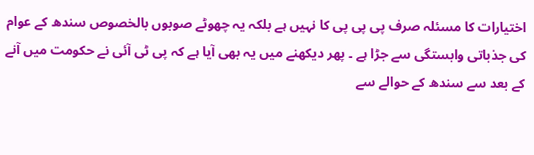اختیارات کا مسئلہ صرف پی پی پی کا نہیں ہے بلکہ یہ چھوٹے صوبوں بالخصوص سندھ کے عوام کی جذباتی وابستگی سے جڑا ہے ۔ پھر دیکھنے میں یہ بھی آیا ہے کہ پی ٹی آئی نے حکومت میں آنے کے بعد سے سندھ کے حوالے سے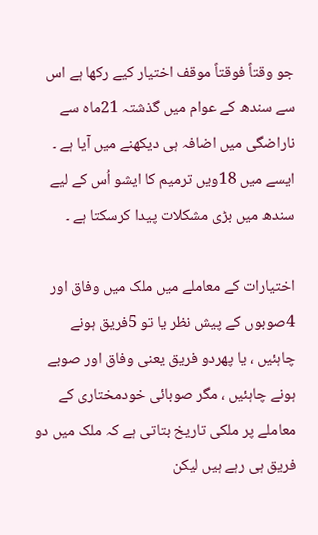جو وقتاً فوقتاً موقف اختیار کیے رکھا ہے اس سے سندھ کے عوام میں گذشتہ 21ماہ سے ناراضگی میں اضافہ ہی دیکھنے میں آیا ہے ۔ ایسے میں 18ویں ترمیم کا ایشو اُس کے لیے سندھ میں بڑی مشکلات پیدا کرسکتا ہے ۔

اختیارات کے معاملے میں ملک میں وفاق اور 4صوبوں کے پیش نظر یا تو 5فریق ہونے چاہئیں ، یا پھردو فریق یعنی وفاق اور صوبے ہونے چاہئیں ، مگر صوبائی خودمختاری کے معاملے پر ملکی تاریخ بتاتی ہے کہ ملک میں دو فریق ہی رہے ہیں لیکن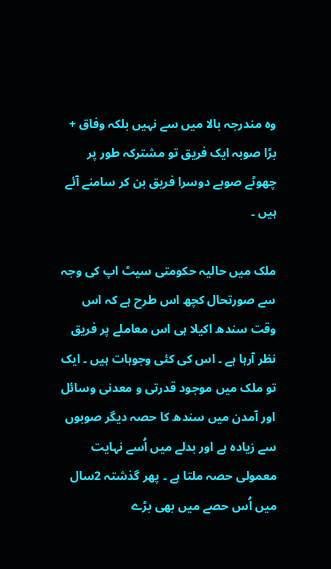وہ مندرجہ بالا میں سے نہیں بلکہ وفاق + بڑا صوبہ ایک فریق تو مشترکہ طور پر چھوٹے صوبے دوسرا فریق بن کر سامنے آئے ہیں ۔

ملک میں حالیہ حکومتی سیٹ اپ کی وجہ سے صورتحال کچھ اس طرح ہے کہ اس وقت سندھ اکیلا ہی اس معاملے پر فریق نظر آرہا ہے ۔ اس کی کئی وجوہات ہیں ۔ ایک تو ملک میں موجود قدرتی و معدنی وسائل اور آمدن میں سندھ کا حصہ دیگر صوبوں سے زیادہ ہے اور بدلے میں اُسے نہایت معمولی حصہ ملتا ہے ۔ پھر گذشتہ 2سال میں اُس حصے میں بھی بڑے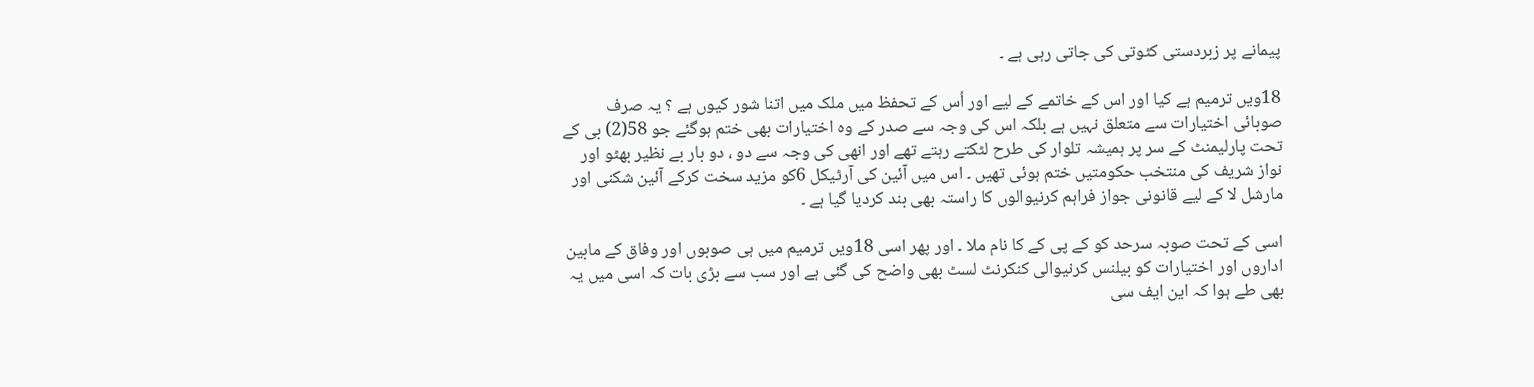پیمانے پر زبردستی کٹوتی کی جاتی رہی ہے ۔

18ویں ترمیم ہے کیا اور اس کے خاتمے کے لیے اور اُس کے تحفظ میں ملک میں اتنا شور کیوں ہے ؟ یہ صرف صوبائی اختیارات سے متعلق نہیں ہے بلکہ اس کی وجہ سے صدر کے وہ اختیارات بھی ختم ہوگئے جو 58(2) بی کے تحت پارلیمنٹ کے سر پر ہمیشہ تلوار کی طرح لٹکتے رہتے تھے اور انھی کی وجہ سے دو ، دو بار بے نظیر بھٹو اور نواز شریف کی منتخب حکومتیں ختم ہوئی تھیں ۔ اس میں آئین کی آرٹیکل 6کو مزید سخت کرکے آئین شکنی اور مارشل لا کے لیے قانونی جواز فراہم کرنیوالوں کا راستہ بھی بند کردیا گیا ہے ۔

اسی کے تحت صوبہ سرحد کو کے پی کے کا نام ملا ۔ اور پھر اسی 18ویں ترمیم میں ہی صوبوں اور وفاق کے مابین اداروں اور اختیارات کو بیلنس کرنیوالی کنکرنٹ لسٹ بھی واضح کی گئی ہے اور سب سے بڑی بات کہ اسی میں یہ بھی طے ہوا کہ این ایف سی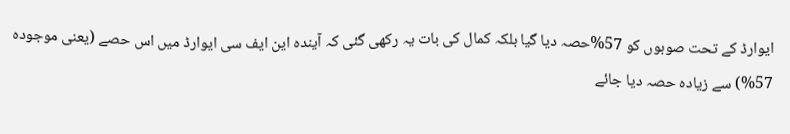ایوارڈ کے تحت صوبوں کو 57%حصہ دیا گیا بلکہ کمال کی بات یہ رکھی گئی کہ آیندہ این ایف سی ایوارڈ میں اس حصے (یعنی موجودہ 57%) سے زیادہ حصہ دیا جائے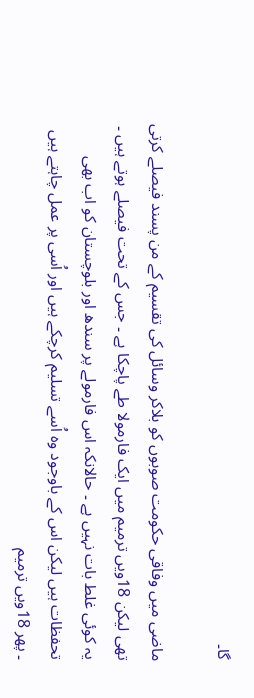گا۔

ماضی میں وفاقی حکومت صوبوں کو بلاکر وسائل کی تقسیم کے من پسند فیصلے کرتی تھی لیکن 18ویں ترمیم میں ایک فارمولا طے پاچکا ہے ۔ جس کے تحت فیصلے ہوتے ہیں ۔ یہ کوئی غلط بات نہیں ہے ۔ حالانکہ اس فارمولے پر سندھ اور بلوچستان کو اب بھی تحفظات ہیں لیکن اس کے باوجود وہ اُسے تسلیم کرچکے ہیں اور اُسی پر عمل چاہتے ہیں ۔ پھر 18ویں ترمیم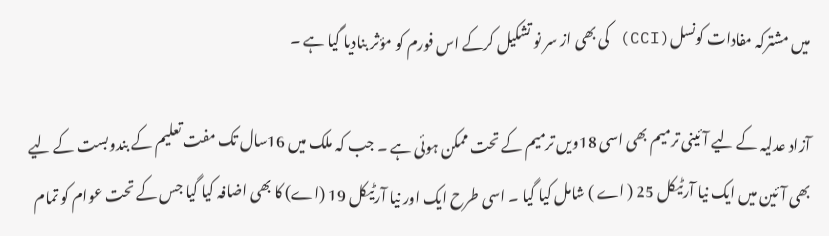میں مشترکہ مفادات کونسل(CCI) کی بھی از سر نو تشکیل کرکے اس فورم کو مؤثر بنادیا گیا ہے ۔

آزاد عدلیہ کے لیے آئینی ترمیم بھی اسی 18ویں ترمیم کے تحت ممکن ہوئی ہے ۔ جب کہ ملک میں 16سال تک مفت تعلیم کے بندوبست کے لیے بھی آئین میں ایک نیا آرٹیکل 25 ( اے ) شامل کیا گیا ۔ اسی طرح ایک اور نیا آرٹیکل 19 (اے) کا بھی اضافہ کیا گیا جس کے تحت عوام کو تمام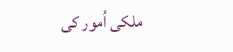ملکی اُمور کی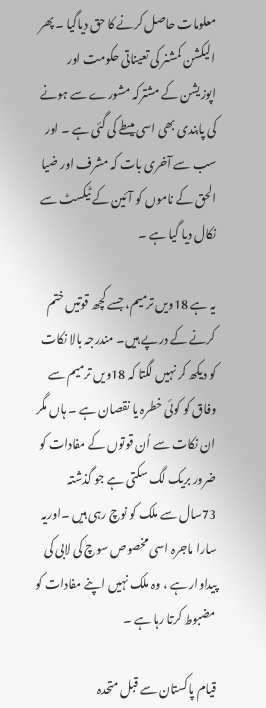معلومات حاصل کرنے کا حق دیاگیا ۔ پھر الیکشن کمشنر کی تعیناتی حکومت اور اپوزیشن کے مشترکہ مشورے سے ہونے کی پابندی بھی اسی میںطے کی گئی ہے ۔ اور سب سے آخری بات کہ مشرف اور ضیا الحق کے ناموں کو آئین کے ٹیکسٹ سے نکال دیا گیا ہے ۔

یہ ہے 18ویں ترمیم، جسے کچھ قوتیں ختم کرنے کے درپے ہیں۔ مندرجہ بالا نکات کو دیکھ کر نہیں لگتا کہ 18ویں ترمیم سے وفاق کو کوئی خطرہ یا نقصان ہے ۔ ہاں مگر ان نکات سے اُن قوتوں کے مفادات کو ضرور بریک لگ سکتی ہے جو گذشتہ 73سال سے ملک کو نوچ رہی ہیں ۔اوریہ سارا ماجرہ اسی مخصوص سوچ کی لابی کی پیداوار ہے ، وہ ملک نہیں اپنے مفادات کو مضبوط کرتا رہا ہے ۔

قیام پاکستان سے قبل متحدہ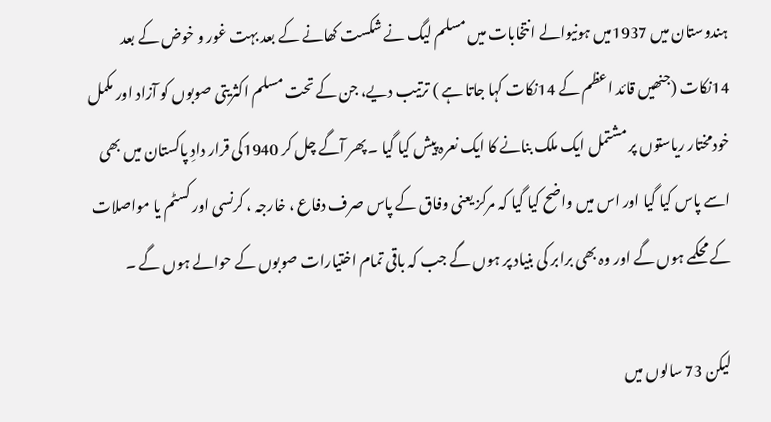ہندوستان میں 1937میں ہونیوالے انتخابات میں مسلم لیگ نے شکست کھانے کے بعد بہت غور و خوض کے بعد 14نکات (جنھیں قائد اعظم کے 14نکات کہا جاتا ہے ) ترتیب دیے، جن کے تحت مسلم اکثریتی صوبوں کو آزاد اور مکمل خودمختار ریاستوں پر مشتمل ایک ملک بنانے کا ایک نعرہ پیش کیا گیا ۔ پھر آگے چل کر 1940کی قرار دادِ پاکستان میں بھی اسے پاس کیا گیا اور اس میں واضح کیا گیا کہ مرکز یعنی وفاق کے پاس صرف دفاع ، خارجہ ، کرنسی اور کسٹم یا مواصلات کے محکمے ہوں گے اور وہ بھی برابر کی بنیاد پر ہوں گے جب کہ باقی تمام اختیارات صوبوں کے حوالے ہوں گے ۔

لیکن 73 سالوں میں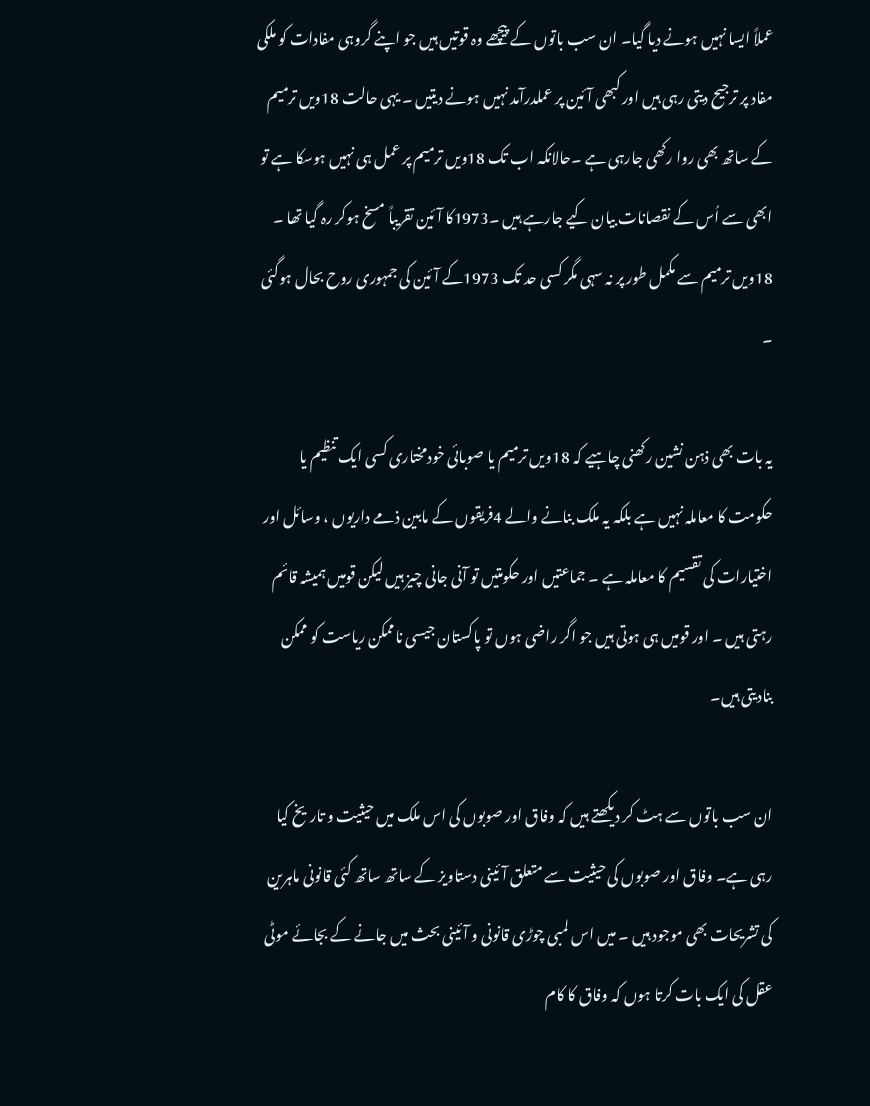عملاً ایسا نہیں ہونے دیا گیا۔ ان سب باتوں کے پیچھے وہ قوتیں ہیں جو اپنے گروہی مفادات کو ملکی مفاد پر ترجیح دیتی رہی ہیں اور کبھی آئین پر عملدرآمد نہیں ہونے دیتیں ۔ یہی حالت 18ویں ترمیم کے ساتھ بھی روا رکھی جارہی ہے ۔حالانکہ اب تک 18ویں ترمیم پر عمل ہی نہیں ہوسکا ہے تو ابھی سے اُس کے نقصانات بیان کیے جارہے ہیں ۔1973کا آئین تقریباً مسخ ہوکر رہ گیا تھا ۔ 18ویں ترمیم سے مکمل طور پر نہ سہی مگر کسی حد تک 1973کے آئین کی جمہوری روح بحال ہوگئی ۔

یہ بات بھی ذہن نشین رکھنی چاہیے کہ 18ویں ترمیم یا صوبائی خودمختاری کسی ایک تنظیم یا حکومت کا معاملہ نہیں ہے بلکہ یہ ملک بنانے والے 4فریقوں کے مابین ذمے داریوں ، وسائل اور اختیارات کی تقسیم کا معاملہ ہے ۔ جماعتیں اور حکومتیں تو آنی جانی چیز ہیں لیکن قومیں ہمیشہ قائم رہتی ہیں ۔ اور قومیں ہی ہوتی ہیں جو اگر راضی ہوں تو پاکستان جیسی ناممکن ریاست کو ممکن بنادیتی ہیں۔

ان سب باتوں سے ہٹ کر دیکھتے ہیں کہ وفاق اور صوبوں کی اس ملک میں حیثیت و تاریخ کیا رہی ہے۔ وفاق اور صوبوں کی حیثیت سے متعلق آئینی دستاویز کے ساتھ ساتھ کئی قانونی ماہرین کی تشریحات بھی موجود ہیں ۔ میں اس لمبی چوڑی قانونی و آئینی بحث میں جانے کے بجائے موٹی عقل کی ایک بات کرتا ہوں کہ وفاق کا کام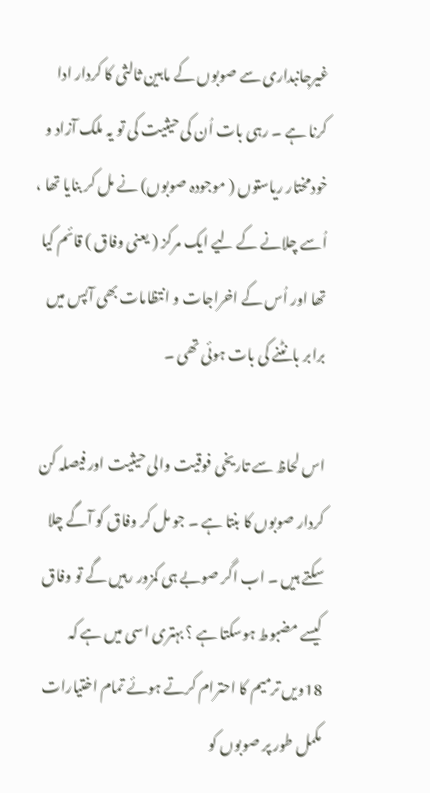غیرجانبداری سے صوبوں کے مابین ثالثی کا کردار ادا کرنا ہے ۔ رہی بات اُن کی حیثیت کی تو یہ ملک آزاد و خودمختار ریاستوں ( موجودہ صوبوں) نے مل کر بنایا تھا ، اُسے چلانے کے لیے ایک مرکز ( یعنی وفاق ) قائم کیا تھا اور اُس کے اخراجات و انتظامات بھی آپس میں برابر بانٹنے کی بات ہوئی تھی ۔

اس لحاظ سے تاریخی فوقیت والی حیثیت اور فیصلہ کن کردار صوبوں کا بنتا ہے ۔ جو مل کر وفاق کو آگے چلا سکتے ہیں ۔ اب اگر صوبے ہی کمزور رہیں گے تو وفاق کیسے مضبوط ہوسکتا ہے ؟ بہتری اسی میں ہے کہ 18ویں ترمیم کا احترام کرتے ہوئے تمام اختیارات مکمل طور پر صوبوں کو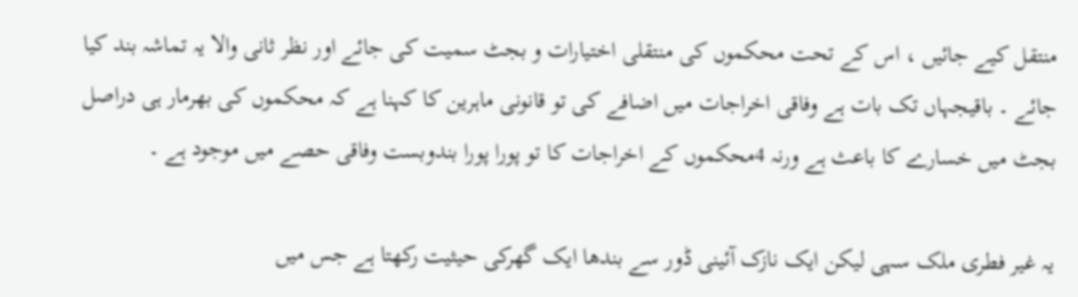منتقل کیے جائیں ، اس کے تحت محکموں کی منتقلی اختیارات و بجٹ سمیت کی جائے اور نظر ثانی والا یہ تماشہ بند کیا جائے ۔ باقیجہاں تک بات ہے وفاقی اخراجات میں اضافے کی تو قانونی ماہرین کا کہنا ہے کہ محکموں کی بھرمار ہی دراصل بجٹ میں خسارے کا باعث ہے ورنہ 4محکموں کے اخراجات کا تو پورا پورا بندوبست وفاقی حصے میں موجود ہے ۔

یہ غیر فطری ملک سہی لیکن ایک نازک آئینی ڈور سے بندھا ایک گھرکی حیثیت رکھتا ہے جس میں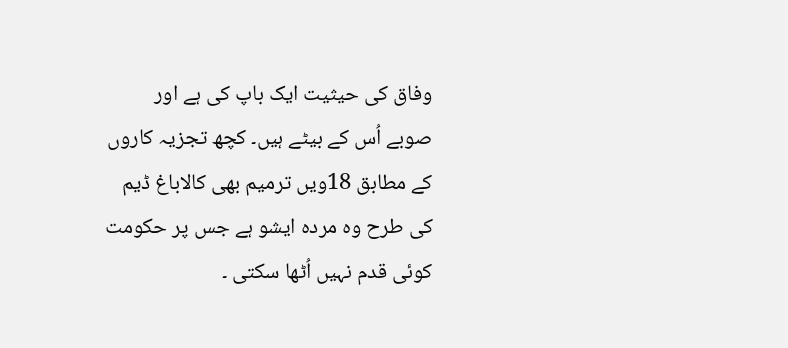وفاق کی حیثیت ایک باپ کی ہے اور صوبے اُس کے بیٹے ہیں۔ کچھ تجزیہ کاروں کے مطابق 18ویں ترمیم بھی کالاباغ ڈیم کی طرح وہ مردہ ایشو ہے جس پر حکومت کوئی قدم نہیں اُٹھا سکتی ۔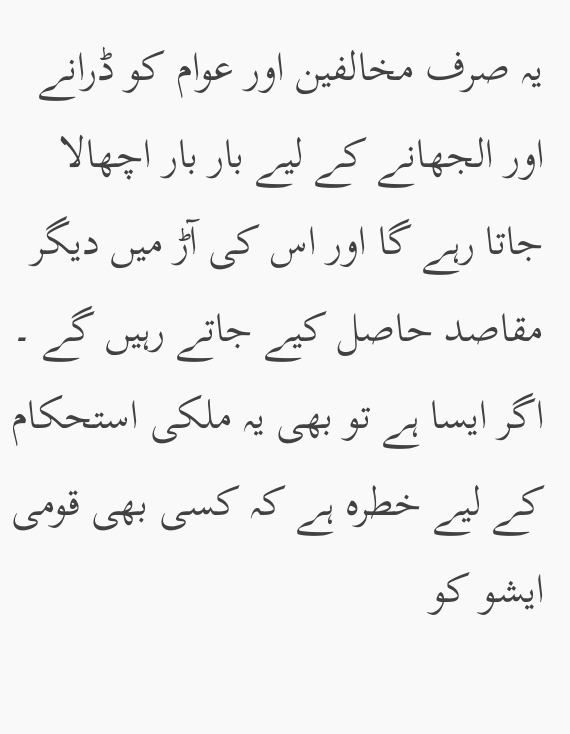یہ صرف مخالفین اور عوام کو ڈرانے اور الجھانے کے لیے بار بار اچھالا جاتا رہے گا اور اس کی آڑ میں دیگر مقاصد حاصل کیے جاتے رہیں گے ۔ اگر ایسا ہے تو بھی یہ ملکی استحکام کے لیے خطرہ ہے کہ کسی بھی قومی ایشو کو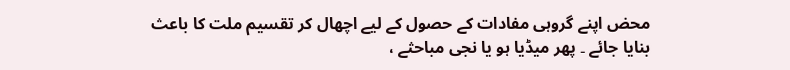محض اپنے گروہی مفادات کے حصول کے لیے اچھال کر تقسیم ملت کا باعث بنایا جائے ۔ پھر میڈیا ہو یا نجی مباحثے ،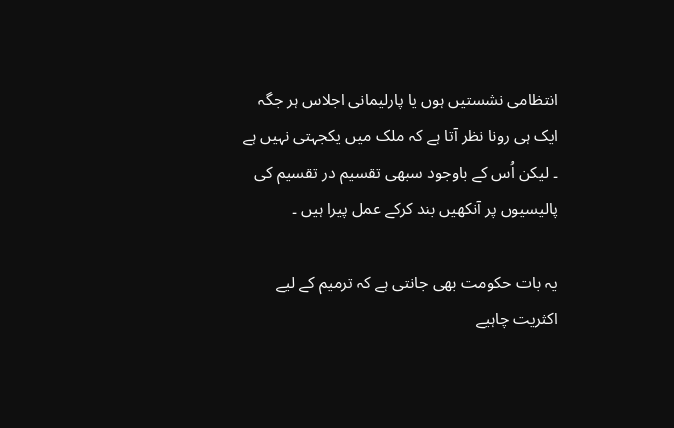انتظامی نشستیں ہوں یا پارلیمانی اجلاس ہر جگہ ایک ہی رونا نظر آتا ہے کہ ملک میں یکجہتی نہیں ہے ۔ لیکن اُس کے باوجود سبھی تقسیم در تقسیم کی پالیسیوں پر آنکھیں بند کرکے عمل پیرا ہیں ۔

یہ بات حکومت بھی جانتی ہے کہ ترمیم کے لیے اکثریت چاہیے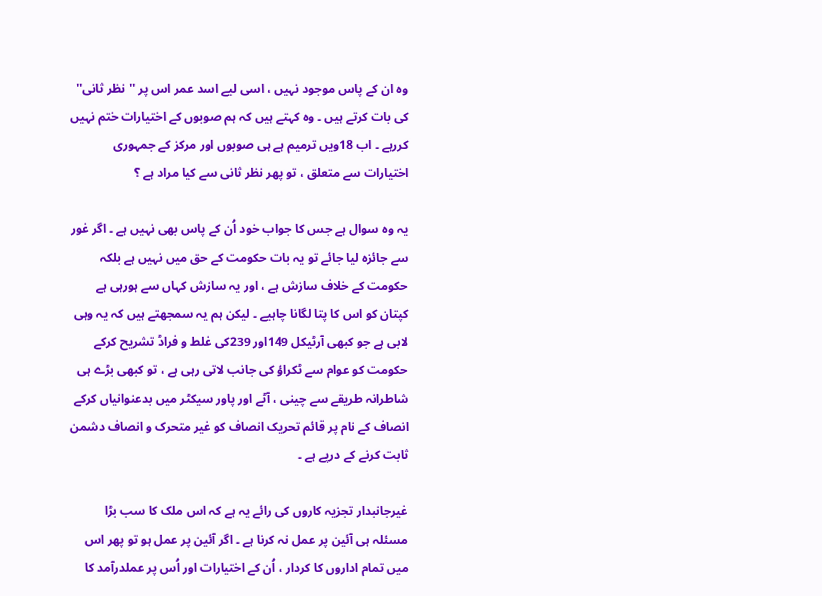وہ ان کے پاس موجود نہیں ، اسی لیے اسد عمر اس پر ''نظر ثانی'' کی بات کرتے ہیں ۔ وہ کہتے ہیں کہ ہم صوبوں کے اختیارات ختم نہیں کررہے ۔ اب 18ویں ترمیم ہے ہی صوبوں اور مرکز کے جمہوری اختیارات سے متعلق ، تو پھر نظر ثانی سے کیا مراد ہے ؟

یہ وہ سوال ہے جس کا جواب خود اُن کے پاس بھی نہیں ہے ۔ اگر غور سے جائزہ لیا جائے تو یہ بات حکومت کے حق میں نہیں ہے بلکہ حکومت کے خلاف سازش ہے ، اور یہ سازش کہاں سے ہورہی ہے کپتان کو اس کا پتا لگانا چاہیے ۔ لیکن ہم یہ سمجھتے ہیں کہ یہ وہی لابی ہے جو کبھی آرٹیکل 149اور 239کی غلط و فراڈ تشریح کرکے حکومت کو عوام سے ٹکراؤ کی جانب لاتی رہی ہے ، تو کبھی بڑے ہی شاطرانہ طریقے سے چینی ، آٹے اور پاور سیکٹر میں بدعنوانیاں کرکے انصاف کے نام پر قائم تحریک انصاف کو غیر متحرک و انصاف دشمن ثابت کرنے کے درپے ہے ۔

غیرجانبدار تجزیہ کاروں کی رائے یہ ہے کہ اس ملک کا سب بڑا مسئلہ ہی آئین پر عمل نہ کرنا ہے ۔ اگر آئین پر عمل ہو تو پھر اس میں تمام اداروں کا کردار ، اُن کے اختیارات اور اُس پر عملدرآمد کا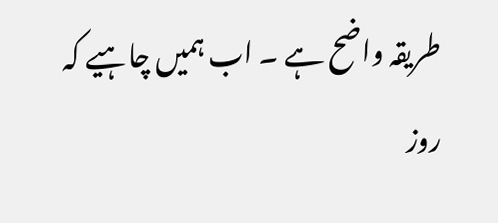طریقہ واضح ہے ۔ اب ہمیں چاہیے کہ روز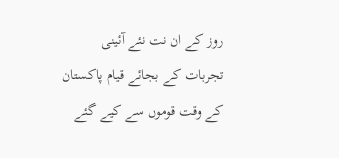روز کے ان نت نئے آئینی تجربات کے بجائے قیام پاکستان کے وقت قوموں سے کیے گئے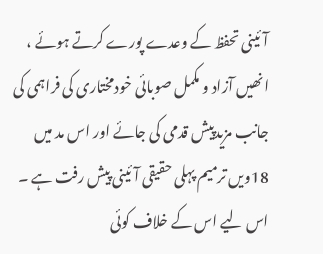آئینی تحفظ کے وعدے پورے کرتے ہوئے ، انھیں آزاد و مکمل صوبائی خودمختاری کی فراہمی کی جانب مزیدپیش قدمی کی جائے اور اس مد میں 18ویں ترمیم پہلی حقیقی آئینی پیش رفت ہے ۔ اس لیے اس کے خلاف کوئی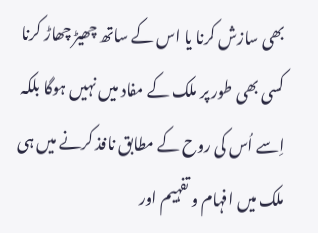بھی سازش کرنا یا اس کے ساتھ چھیڑ چھاڑ کرنا کسی بھی طور پر ملک کے مفاد میں نہیں ہوگا بلکہ اِسے اُس کی روح کے مطابق نافذ کرنے میں ہی ملک میں افہام و تفہیم اور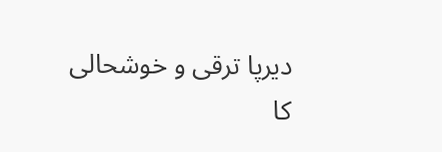دیرپا ترقی و خوشحالی کا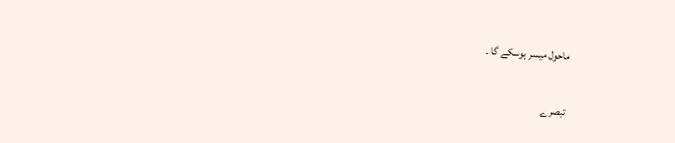ماحول میسر ہوسکے گا ۔

تبصرے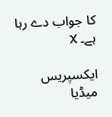کا جواب دے رہا ہے۔ X

ایکسپریس میڈیا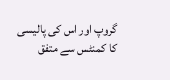گروپ اور اس کی پالیسی کا کمنٹس سے متفق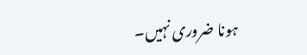ہونا ضروری نہیں۔